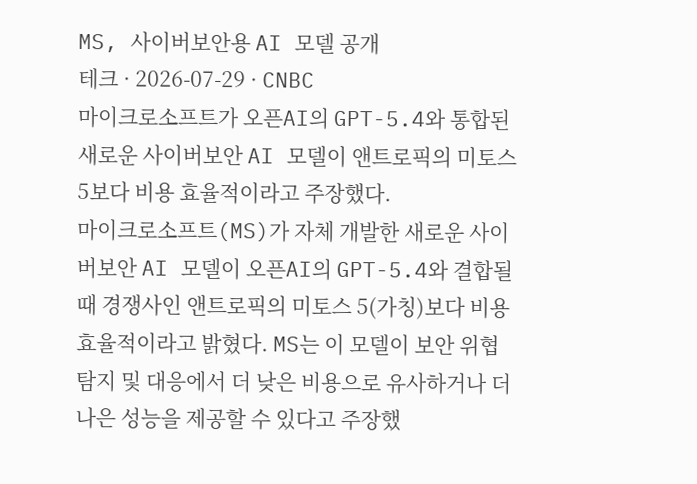MS, 사이버보안용 AI 모델 공개
테크 · 2026-07-29 · CNBC
마이크로소프트가 오픈AI의 GPT-5.4와 통합된 새로운 사이버보안 AI 모델이 앤트로픽의 미토스 5보다 비용 효율적이라고 주장했다.
마이크로소프트(MS)가 자체 개발한 새로운 사이버보안 AI 모델이 오픈AI의 GPT-5.4와 결합될 때 경쟁사인 앤트로픽의 미토스 5(가칭)보다 비용 효율적이라고 밝혔다. MS는 이 모델이 보안 위협 탐지 및 대응에서 더 낮은 비용으로 유사하거나 더 나은 성능을 제공할 수 있다고 주장했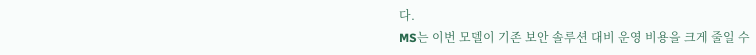다.
MS는 이번 모델이 기존 보안 솔루션 대비 운영 비용을 크게 줄일 수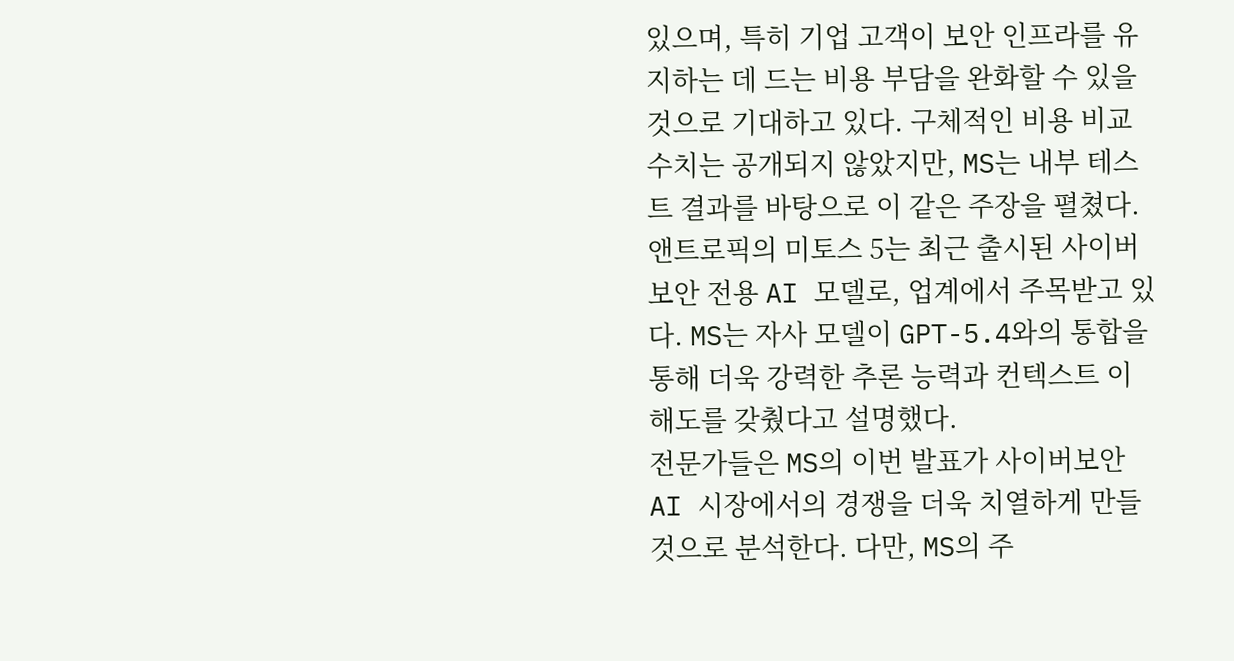있으며, 특히 기업 고객이 보안 인프라를 유지하는 데 드는 비용 부담을 완화할 수 있을 것으로 기대하고 있다. 구체적인 비용 비교 수치는 공개되지 않았지만, MS는 내부 테스트 결과를 바탕으로 이 같은 주장을 펼쳤다.
앤트로픽의 미토스 5는 최근 출시된 사이버보안 전용 AI 모델로, 업계에서 주목받고 있다. MS는 자사 모델이 GPT-5.4와의 통합을 통해 더욱 강력한 추론 능력과 컨텍스트 이해도를 갖췄다고 설명했다.
전문가들은 MS의 이번 발표가 사이버보안 AI 시장에서의 경쟁을 더욱 치열하게 만들 것으로 분석한다. 다만, MS의 주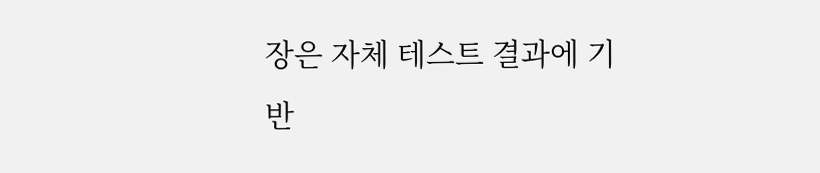장은 자체 테스트 결과에 기반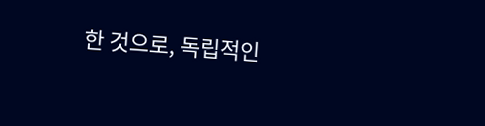한 것으로, 독립적인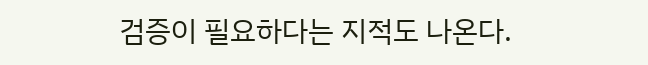검증이 필요하다는 지적도 나온다.